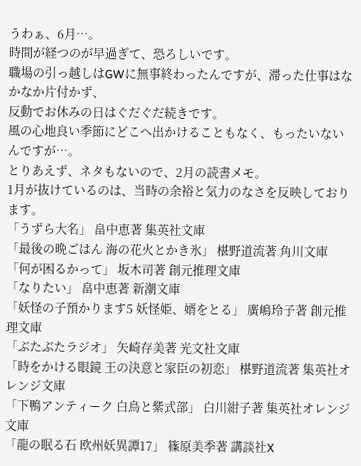うわぁ、6月…。
時間が経つのが早過ぎて、恐ろしいです。
職場の引っ越しはGWに無事終わったんですが、滞った仕事はなかなか片付かず、
反動でお休みの日はぐだぐだ続きです。
風の心地良い季節にどこへ出かけることもなく、もったいないんですが…。
とりあえず、ネタもないので、2月の読書メモ。
1月が抜けているのは、当時の余裕と気力のなさを反映しております。
「うずら大名」 畠中恵著 集英社文庫
「最後の晩ごはん 海の花火とかき氷」 椹野道流著 角川文庫
「何が困るかって」 坂木司著 創元推理文庫
「なりたい」 畠中恵著 新潮文庫
「妖怪の子預かります5 妖怪姫、婿をとる」 廣嶋玲子著 創元推理文庫
「ぶたぶたラジオ」 矢崎存美著 光文社文庫
「時をかける眼鏡 王の決意と家臣の初恋」 椹野道流著 集英社オレンジ文庫
「下鴨アンティーク 白鳥と紫式部」 白川紺子著 集英社オレンジ文庫
「龍の眠る石 欧州妖異譚17」 篠原美季著 講談社X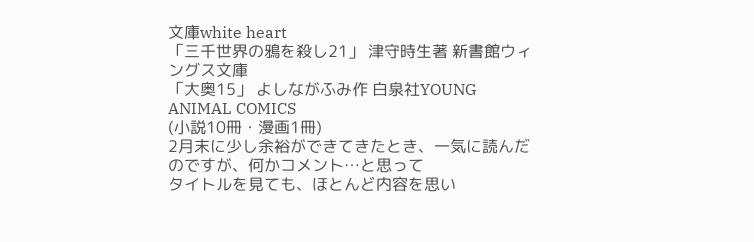文庫white heart
「三千世界の鴉を殺し21」 津守時生著 新書館ウィングス文庫
「大奥15」 よしながふみ作 白泉社YOUNG ANIMAL COMICS
(小説10冊・漫画1冊)
2月末に少し余裕ができてきたとき、一気に読んだのですが、何かコメント…と思って
タイトルを見ても、ほとんど内容を思い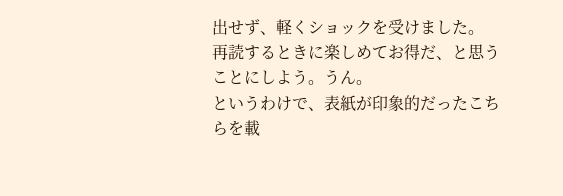出せず、軽くショックを受けました。
再読するときに楽しめてお得だ、と思うことにしよう。うん。
というわけで、表紙が印象的だったこちらを載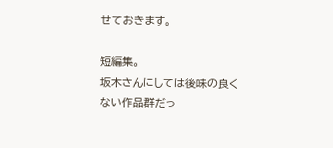せておきます。

短編集。
坂木さんにしては後味の良くない作品群だっ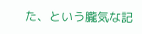た、という朧気な記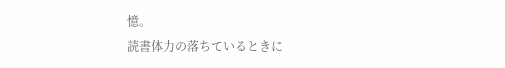憶。
読書体力の落ちているときに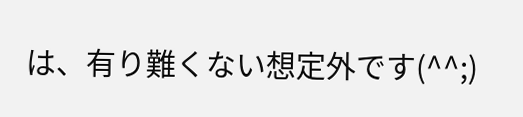は、有り難くない想定外です(^^;)